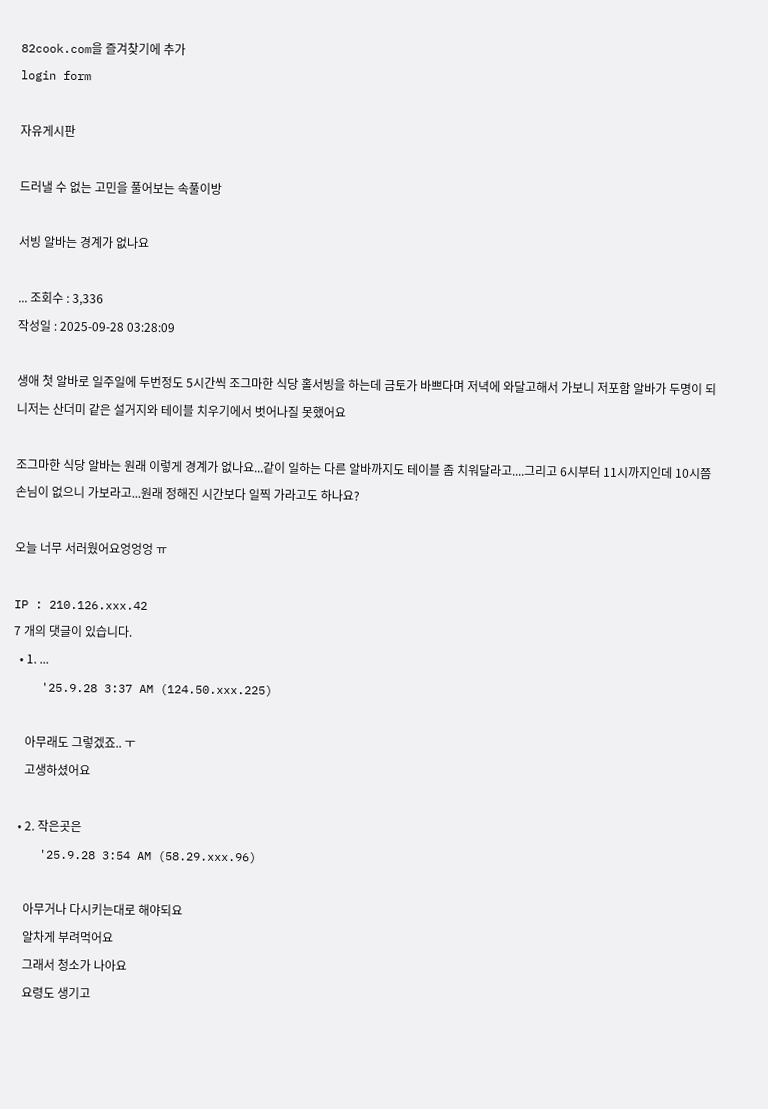82cook.com을 즐겨찾기에 추가
login form

자유게시판

드러낼 수 없는 고민을 풀어보는 속풀이방

서빙 알바는 경계가 없나요

... 조회수 : 3,336
작성일 : 2025-09-28 03:28:09

생애 첫 알바로 일주일에 두번정도 5시간씩 조그마한 식당 홀서빙을 하는데 금토가 바쁘다며 저녁에 와달고해서 가보니 저포함 알바가 두명이 되니저는 산더미 같은 설거지와 테이블 치우기에서 벗어나질 못했어요

조그마한 식당 알바는 원래 이렇게 경계가 없나요...같이 일하는 다른 알바까지도 테이블 좀 치워달라고....그리고 6시부터 11시까지인데 10시쯤 손님이 없으니 가보라고...원래 정해진 시간보다 일찍 가라고도 하나요?

오늘 너무 서러웠어요엉엉엉 ㅠ

IP : 210.126.xxx.42
7 개의 댓글이 있습니다.
  • 1. ...
    '25.9.28 3:37 AM (124.50.xxx.225)

    아무래도 그렇겠죠.. ㅜ
    고생하셨어요

  • 2. 작은곳은
    '25.9.28 3:54 AM (58.29.xxx.96)

    아무거나 다시키는대로 해야되요
    알차게 부려먹어요
    그래서 청소가 나아요
    요령도 생기고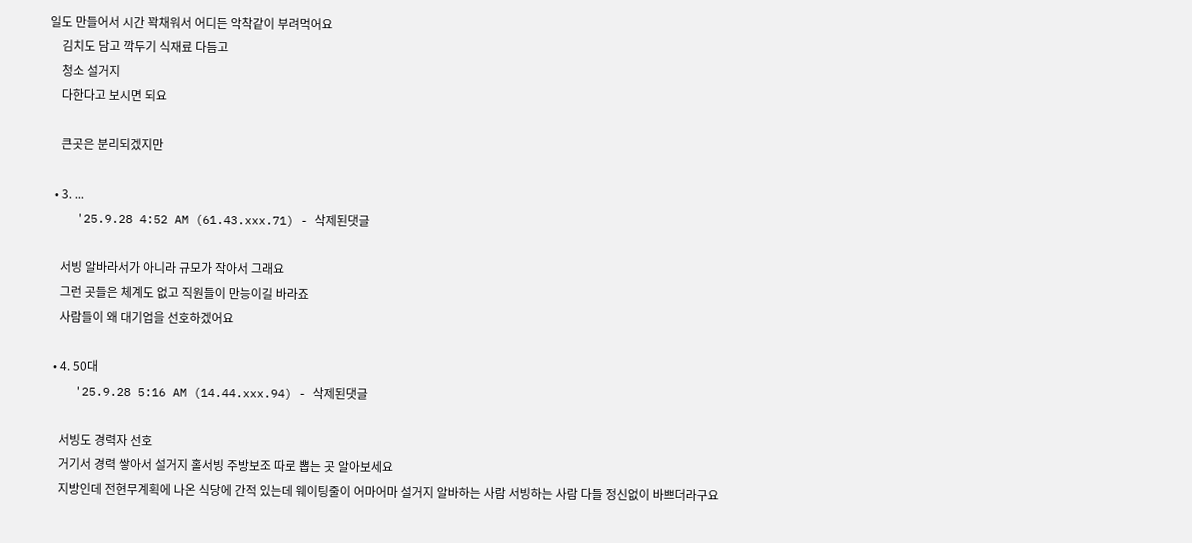일도 만들어서 시간 꽉채워서 어디든 악착같이 부려먹어요
    김치도 담고 깍두기 식재료 다듬고
    청소 설거지
    다한다고 보시면 되요

    큰곳은 분리되겠지만

  • 3. ...
    '25.9.28 4:52 AM (61.43.xxx.71) - 삭제된댓글

    서빙 알바라서가 아니라 규모가 작아서 그래요
    그런 곳들은 체계도 없고 직원들이 만능이길 바라죠
    사람들이 왜 대기업을 선호하겠어요

  • 4. 50대
    '25.9.28 5:16 AM (14.44.xxx.94) - 삭제된댓글

    서빙도 경력자 선호
    거기서 경력 쌓아서 설거지 홀서빙 주방보조 따로 뽑는 곳 알아보세요
    지방인데 전현무계획에 나온 식당에 간적 있는데 웨이팅줄이 어마어마 설거지 알바하는 사람 서빙하는 사람 다들 정신없이 바쁘더라구요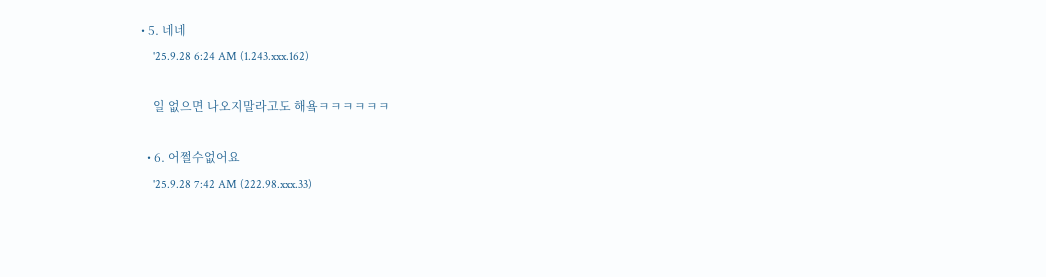• 5. 네네
    '25.9.28 6:24 AM (1.243.xxx.162)

    일 없으면 나오지말라고도 해욬ㅋㅋㅋㅋㅋㅋ

  • 6. 어쩔수없어요
    '25.9.28 7:42 AM (222.98.xxx.33)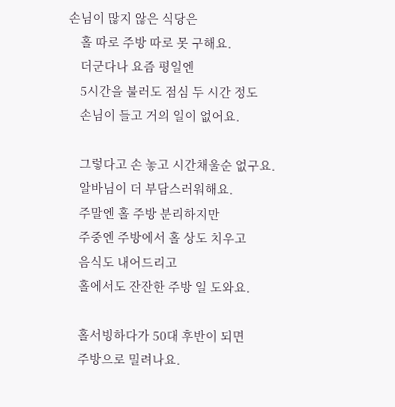손님이 많지 않은 식당은
    홀 따로 주방 따로 못 구해요.
    더군다나 요즘 평일엔
    5시간을 불러도 점심 두 시간 정도
    손님이 들고 거의 일이 없어요.

    그렇다고 손 놓고 시간채울순 없구요.
    알바님이 더 부담스러워해요.
    주말엔 홀 주방 분리하지만
    주중엔 주방에서 홀 상도 치우고
    음식도 내어드리고
    홀에서도 잔잔한 주방 일 도와요.

    홀서빙하다가 50대 후반이 되면
    주방으로 밀려나요.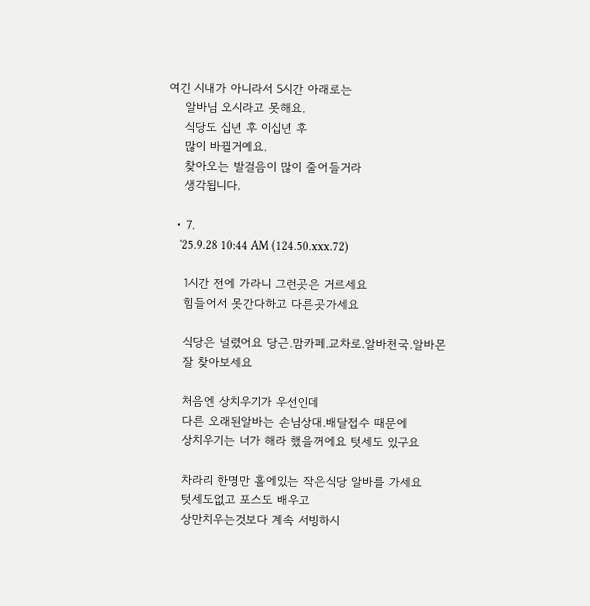여긴 시내가 아니라서 5시간 아래로는
    알바님 오시라고 못해요.
    식당도 십년 후 이십년 후
    많이 바뀔거예요.
    찾아오는 발걸음이 많이 줄어들거라
    생각됩니다.

  • 7.
    '25.9.28 10:44 AM (124.50.xxx.72)

    1시간 전에 가라니 그런곳은 거르세요
    힘들어서 못간다하고 다른곳가세요

    식당은 널렸어요 당근.맘카페.교차로.알바천국.알바몬
    잘 찾아보세요

    처음엔 상치우기가 우선인데
    다른 오래된알바는 손님상대.배달접수 때문에
    상치우기는 너가 해라 했을꺼에요 텃세도 있구요

    차라리 한명만 홀에있는 작은식당 알바를 가세요
    텃세도없고 포스도 배우고
    상만치우는것보다 계속 서빙하시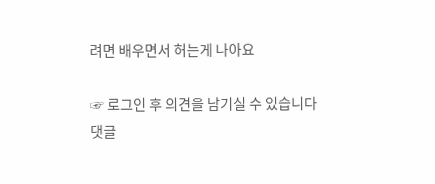려면 배우면서 허는게 나아요

☞ 로그인 후 의견을 남기실 수 있습니다
댓글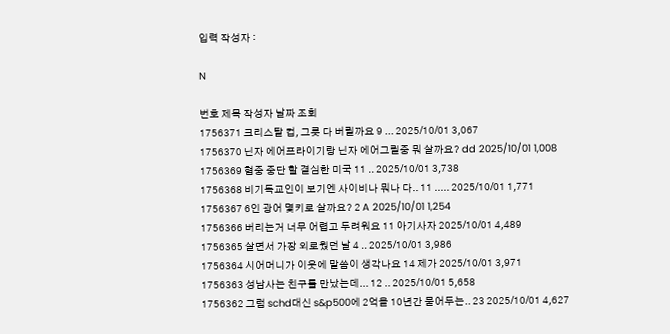입력 작성자 :

N

번호 제목 작성자 날짜 조회
1756371 크리스탈 컵, 그릇 다 버릴까요 9 ... 2025/10/01 3,067
1756370 닌자 에어프라이기랑 닌자 에어그릴중 뭐 살까요? dd 2025/10/01 1,008
1756369 혐중 중단 할 결심한 미국 11 .. 2025/10/01 3,738
1756368 비기독교인이 보기엔 사이비나 뭐나 다.. 11 ..... 2025/10/01 1,771
1756367 6인 광어 몇키로 살까요? 2 A 2025/10/01 1,254
1756366 버리는거 너무 어렵고 두려워요 11 아기사자 2025/10/01 4,489
1756365 살면서 가장 외로웠던 날 4 .. 2025/10/01 3,986
1756364 시어머니가 이웃에 말씀이 생각나요 14 제가 2025/10/01 3,971
1756363 성남사는 친구를 만났는데... 12 .. 2025/10/01 5,658
1756362 그럼 schd대신 s&p500에 2억을 10년간 묻어두는.. 23 2025/10/01 4,627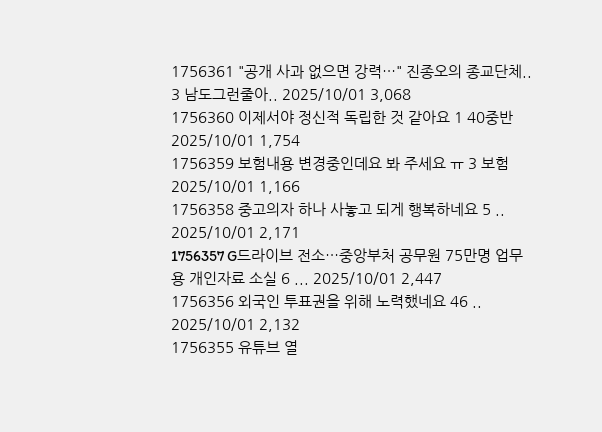1756361 "공개 사과 없으면 강력…" 진종오의 종교단체.. 3 남도그런줄아.. 2025/10/01 3,068
1756360 이제서야 정신적 독립한 것 같아요 1 40중반 2025/10/01 1,754
1756359 보험내용 변경중인데요 봐 주세요 ㅠ 3 보험 2025/10/01 1,166
1756358 중고의자 하나 사놓고 되게 행복하네요 5 .. 2025/10/01 2,171
1756357 G드라이브 전소…중앙부처 공무원 75만명 업무용 개인자료 소실 6 ... 2025/10/01 2,447
1756356 외국인 투표권을 위해 노력했네요 46 .. 2025/10/01 2,132
1756355 유튜브 열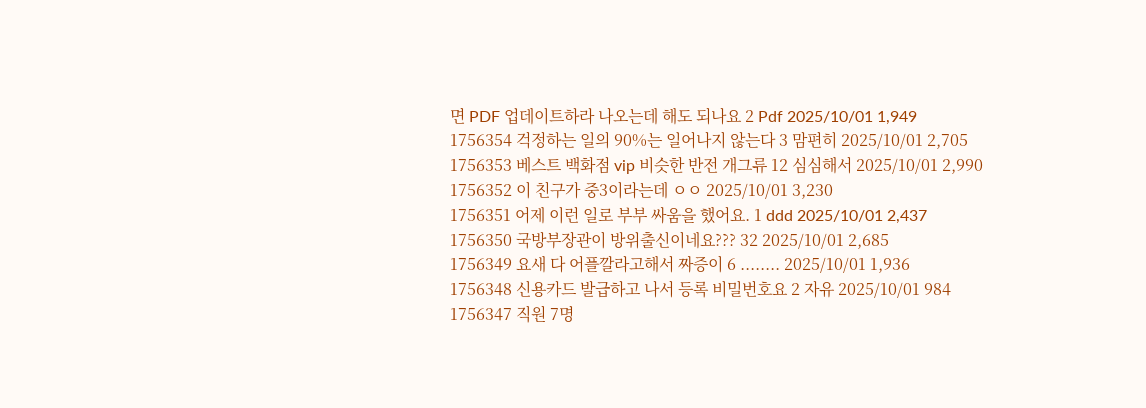면 PDF 업데이트하라 나오는데 해도 되나요 2 Pdf 2025/10/01 1,949
1756354 걱정하는 일의 90%는 일어나지 않는다 3 맘편히 2025/10/01 2,705
1756353 베스트 백화점 vip 비슷한 반전 개그류 12 심심해서 2025/10/01 2,990
1756352 이 친구가 중3이라는데 ㅇㅇ 2025/10/01 3,230
1756351 어제 이런 일로 부부 싸움을 했어요. 1 ddd 2025/10/01 2,437
1756350 국방부장관이 방위출신이네요??? 32 2025/10/01 2,685
1756349 요새 다 어플깔라고해서 짜증이 6 ........ 2025/10/01 1,936
1756348 신용카드 발급하고 나서 등록 비밀번호요 2 자유 2025/10/01 984
1756347 직원 7명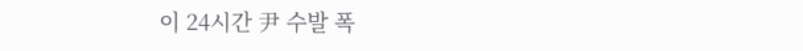이 24시간 尹 수발 폭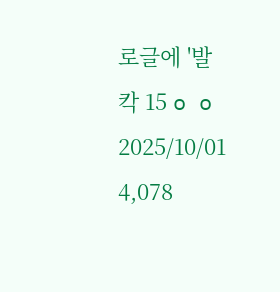로글에 '발칵 15 o o 2025/10/01 4,078